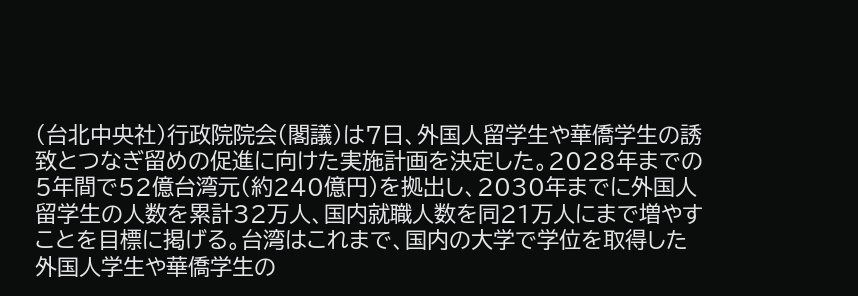(台北中央社)行政院院会(閣議)は7日、外国人留学生や華僑学生の誘致とつなぎ留めの促進に向けた実施計画を決定した。2028年までの5年間で52億台湾元(約240億円)を拠出し、2030年までに外国人留学生の人数を累計32万人、国内就職人数を同21万人にまで増やすことを目標に掲げる。台湾はこれまで、国内の大学で学位を取得した外国人学生や華僑学生の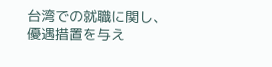台湾での就職に関し、優遇措置を与え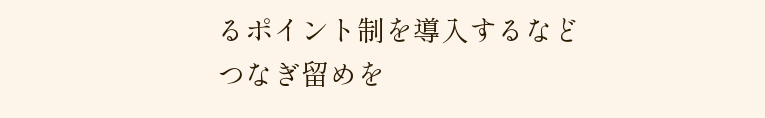るポイント制を導入するなどつなぎ留めを